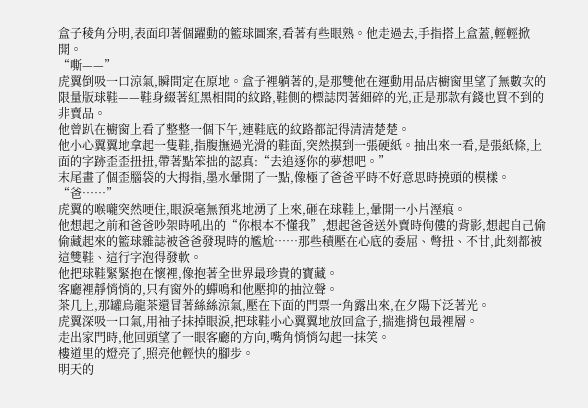盒子稜角分明,表面印著個躍動的籃球圖案,看著有些眼熟。他走過去,手指搭上盒蓋,輕輕掀開。
“嘶——”
虎翼倒吸一口涼氣,瞬間定在原地。盒子裡躺著的,是那雙他在運動用品店櫥窗里望了無數次的限量版球鞋——鞋身綴著紅黑相間的紋路,鞋側的標誌閃著細碎的光,正是那款有錢也買不到的非賣品。
他曾趴在櫥窗上看了整整一個下午,連鞋底的紋路都記得清清楚楚。
他小心翼翼地拿起一隻鞋,指腹撫過光滑的鞋面,突然摸到一張硬紙。抽出來一看,是張紙條,上面的字跡歪歪扭扭,帶著點笨拙的認真:“去追逐你的夢想吧。”
末尾畫了個歪腦袋的大拇指,墨水暈開了一點,像極了爸爸平時不好意思時撓頭的模樣。
“爸……”
虎翼的喉嚨突然哽住,眼淚毫無預兆地湧了上來,砸在球鞋上,暈開一小片溼痕。
他想起之前和爸爸吵架時吼出的“你根本不懂我”,想起爸爸送外賣時佝僂的背影,想起自己偷偷藏起來的籃球雜誌被爸爸發現時的尷尬……那些積壓在心底的委屈、彆扭、不甘,此刻都被這雙鞋、這行字泡得發軟。
他把球鞋緊緊抱在懷裡,像抱著全世界最珍貴的寶藏。
客廳裡靜悄悄的,只有窗外的蟬鳴和他壓抑的抽泣聲。
茶几上,那罐烏龍茶還冒著絲絲涼氣,壓在下面的門票一角露出來,在夕陽下泛著光。
虎翼深吸一口氣,用袖子抹掉眼淚,把球鞋小心翼翼地放回盒子,揣進揹包最裡層。
走出家門時,他回頭望了一眼客廳的方向,嘴角悄悄勾起一抹笑。
樓道里的燈亮了,照亮他輕快的腳步。
明天的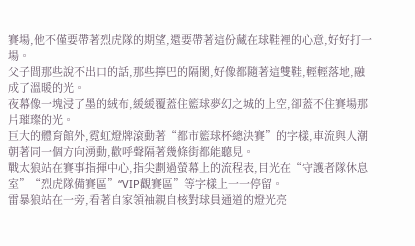賽場,他不僅要帶著烈虎隊的期望,還要帶著這份藏在球鞋裡的心意,好好打一場。
父子間那些說不出口的話,那些擰巴的隔閡,好像都隨著這雙鞋,輕輕落地,融成了溫暖的光。
夜幕像一塊浸了墨的絨布,緩緩覆蓋住籃球夢幻之城的上空,卻蓋不住賽場那片璀璨的光。
巨大的體育館外,霓虹燈牌滾動著“都市籃球杯總決賽”的字樣,車流與人潮朝著同一個方向湧動,歡呼聲隔著幾條街都能聽見。
戰太狼站在賽事指揮中心,指尖劃過螢幕上的流程表,目光在“守護者隊休息室”“烈虎隊備賽區”“VIP觀賽區”等字樣上一一停留。
雷暴狼站在一旁,看著自家領袖親自核對球員通道的燈光亮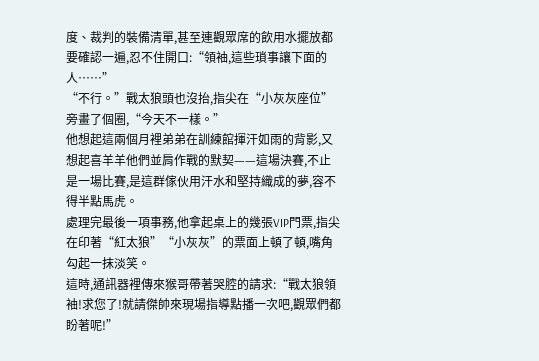度、裁判的裝備清單,甚至連觀眾席的飲用水擺放都要確認一遍,忍不住開口:“領袖,這些瑣事讓下面的人……”
“不行。”戰太狼頭也沒抬,指尖在“小灰灰座位”旁畫了個圈,“今天不一樣。”
他想起這兩個月裡弟弟在訓練館揮汗如雨的背影,又想起喜羊羊他們並肩作戰的默契——這場決賽,不止是一場比賽,是這群傢伙用汗水和堅持織成的夢,容不得半點馬虎。
處理完最後一項事務,他拿起桌上的幾張VIP門票,指尖在印著“紅太狼”“小灰灰”的票面上頓了頓,嘴角勾起一抹淡笑。
這時,通訊器裡傳來猴哥帶著哭腔的請求:“戰太狼領袖!求您了!就請傑帥來現場指導點播一次吧,觀眾們都盼著呢!”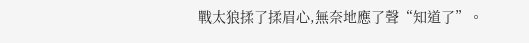戰太狼揉了揉眉心,無奈地應了聲“知道了”。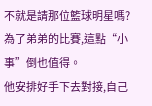不就是請那位籃球明星嗎?為了弟弟的比賽,這點“小事”倒也值得。
他安排好手下去對接,自己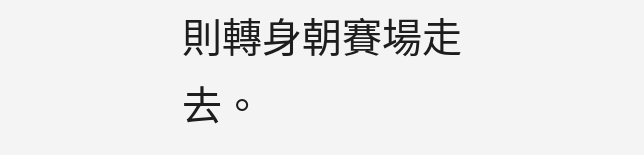則轉身朝賽場走去。